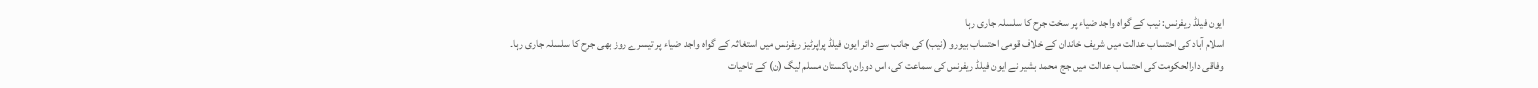ایون فیلڈ ریفرنس: نیب کے گواہ واجد ضیاء پر سخت جرح کا سلسلہ جاری رہا
اسلام آباد کی احتساب عدالت میں شریف خاندان کے خلاف قومی احتساب بیورو (نیب) کی جانب سے دائر ایون فیلڈ پراپرٹیز ریفرنس میں استغاثہ کے گواہ واجد ضیاء پر تیسرے روز بھی جرح کا سلسلہ جاری رہا۔
وفاقی دارالحکومت کی احتساب عدالت میں جج محمد بشیر نے ایون فیلڈ ریفرنس کی سماعت کی، اس دوران پاکستان مسلم لیگ (ن) کے تاحیات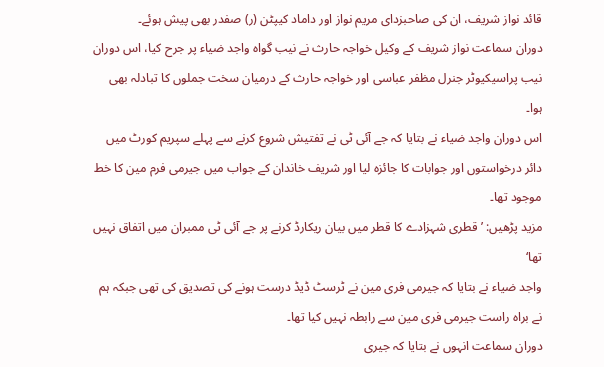قائد نواز شریف، ان کی صاحبزدای مریم نواز اور داماد کیپٹن (ر) صفدر بھی پیش ہوئے۔
دوران سماعت نواز شریف کے وکیل خواجہ حارث نے نیب گواہ واجد ضیاء پر جرح کیا، اس دوران نیب پراسیکیوٹر جنرل مظفر عباسی اور خواجہ حارث کے درمیان سخت جملوں کا تبادلہ بھی ہوا۔
اس دوران واجد ضیاء نے بتایا کہ جے آئی ٹی نے تفتیش شروع کرنے سے پہلے سپریم کورٹ میں دائر درخواستوں اور جوابات کا جائزہ لیا اور شریف خاندان کے جواب میں جیرمی فرم مین کا خط موجود تھا۔
مزید پڑھیں: ’قطری شہزادے کا قطر میں بیان ریکارڈ کرنے پر جے آئی ٹی ممبران میں اتفاق نہیں تھا‘
واجد ضیاء نے بتایا کہ جیرمی فری مین نے ٹرسٹ ڈیڈ درست ہونے کی تصدیق کی تھی جبکہ ہم نے براہ راست جیرمی فری مین سے رابطہ نہیں کیا تھا۔
دوران سماعت انہوں نے بتایا کہ جیری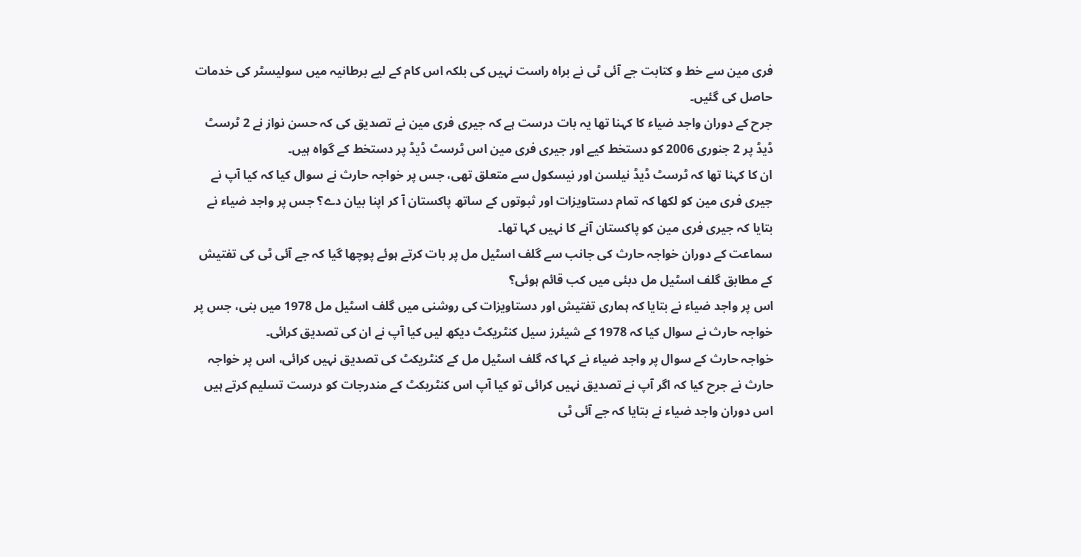فری مین سے خط و کتابت جے آئی ٹی نے براہ راست نہیں کی بلکہ اس کام کے لیے برطانیہ میں سولیسٹر کی خدمات حاصل کی گئیں۔
جرح کے دوران واجد ضیاء کا کہنا تھا یہ بات درست ہے کہ جیری فری مین نے تصدیق کی کہ حسن نواز نے 2 ٹرسٹ ڈیڈ پر 2 جنوری 2006 کو دستخط کیے اور جیری فری مین اس ٹرسٹ ڈیڈ پر دستخط کے گواہ ہیں۔
ان کا کہنا تھا کہ ٹرسٹ ڈیڈ نیلسن اور نیسکول سے متعلق تھی، جس پر خواجہ حارث نے سوال کیا کہ کیا آپ نے جیری فری مین کو لکھا کہ تمام دستاویزات اور ثبوتوں کے ساتھ پاکستان آ کر اپنا بیان دے؟ جس پر واجد ضیاء نے بتایا کہ جیری فری مین کو پاکستان آنے کا نہیں کہا تھا۔
سماعت کے دوران خواجہ حارث کی جانب سے گلف اسٹیل مل پر بات کرتے ہوئے پوچھا گیا کہ جے آئی ٹی کی تفتیش کے مطابق گلف اسٹیل مل دبئی میں کب قائم ہوئی؟
اس پر واجد ضیاء نے بتایا کہ ہماری تفتیش اور دستاویزات کی روشنی میں گلف اسٹیل مل 1978 میں بنی، جس پر خواجہ حارث نے سوال کیا کہ 1978 کے شیئرز سیل کنٹریکٹ دیکھ لیں کیا آپ نے ان کی تصدیق کرائی۔
خواجہ حارث کے سوال پر واجد ضیاء نے کہا کہ گلف اسٹیل مل کے کنٹریکٹ کی تصدیق نہیں کرائی، اس پر خواجہ حارث نے جرح کیا کہ اگر آپ نے تصدیق نہیں کرائی تو کیا آپ اس کنٹریکٹ کے مندرجات کو درست تسلیم کرتے ہیں
اس دوران واجد ضیاء نے بتایا کہ جے آئی ٹی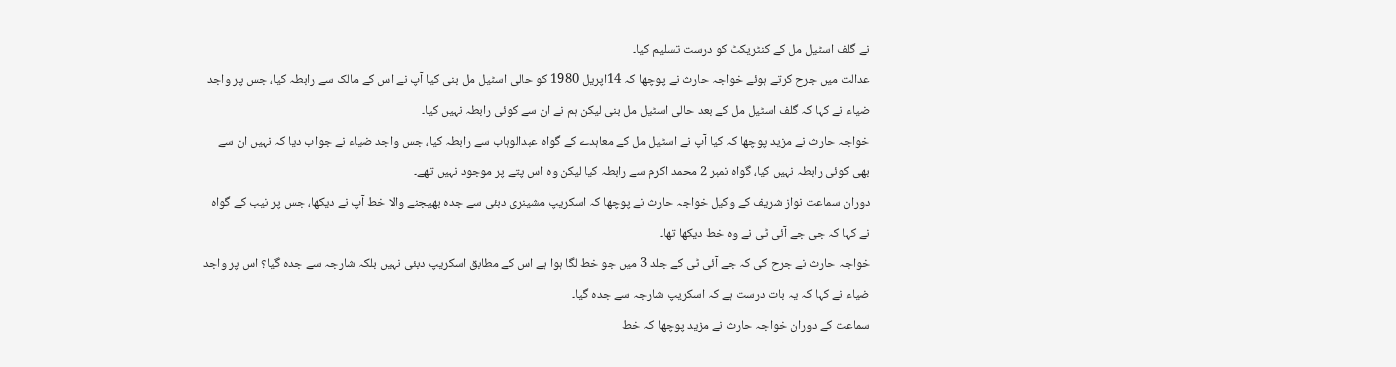نے گلف اسٹیل مل کے کنٹریکٹ کو درست تسلیم کیا۔
عدالت میں جرح کرتے ہوئے خواجہ حارث نے پوچھا کہ 14اپریل 1980 کو حالی اسٹیل مل بنی کیا آپ نے اس کے مالک سے رابطہ کیا، جس پر واجد ضیاء نے کہا کہ گلف اسٹیل مل کے بعد حالی اسٹیل مل بنی لیکن ہم نے ان سے کوئی رابطہ نہیں کیا۔
خواجہ حارث نے مزید پوچھا کہ کیا آپ نے اسٹیل مل کے معاہدے کے گواہ عبدالوہاب سے رابطہ کیا، جس واجد ضیاء نے جواب دیا کہ نہیں ان سے بھی کوئی رابطہ نہیں کیا، گواہ نمبر 2 محمد اکرم سے رابطہ کیا لیکن وہ اس پتے پر موجود نہیں تھے۔
دوران سماعت نواز شریف کے وکیل خواجہ حارث نے پوچھا کہ اسکریپ مشینری دبئی سے جدہ بھیجنے والا خط آپ نے دیکھا، جس پر نیب کے گواہ نے کہا کہ جی جے آئی ٹی نے وہ خط دیکھا تھا۔
خواجہ حارث نے جرح کی کہ جے آئی ٹی کے جلد 3 میں جو خط لگا ہوا ہے اس کے مطابق اسکریپ دبئی نہیں بلکہ شارجہ سے جدہ گیا؟ اس پر واجد ضیاء نے کہا کہ یہ بات درست ہے کہ اسکریپ شارجہ سے جدہ گیا۔
سماعت کے دوران خواجہ حارث نے مزید پوچھا کہ خط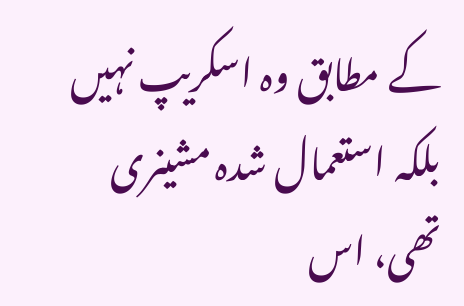کے مطابق وہ اسکریپ نہیں بلکہ استعمال شدہ مشینری تھی، اس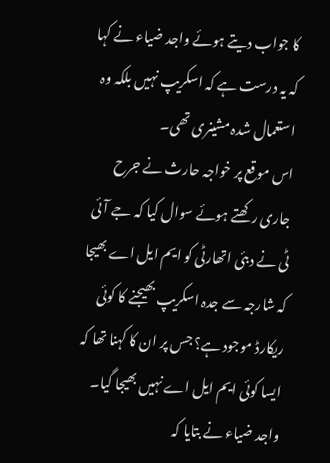کا جواب دیتے ہوئے واجد ضیاء نے کہا کہ یہ درست ہے کہ اسکریپ نہیں بلکہ وہ استعمال شدہ مشینری تھی۔
اس موقع پر خواجہ حارث نے جرح جاری رکھتے ہوئے سوال کیا کہ جے آئی ٹی نے دبئی اتھارٹی کو ایم ایل اے بھیجا کہ شارجہ سے جدہ اسکریپ بھیجنے کا کوئی ریکارڈ موجود ہے؟ جس پر ان کا کہنا تھا کہ ایسا کوئی ایم ایل اے نہیں بھیجا گیا۔
واجد ضیاء نے بتایا کہ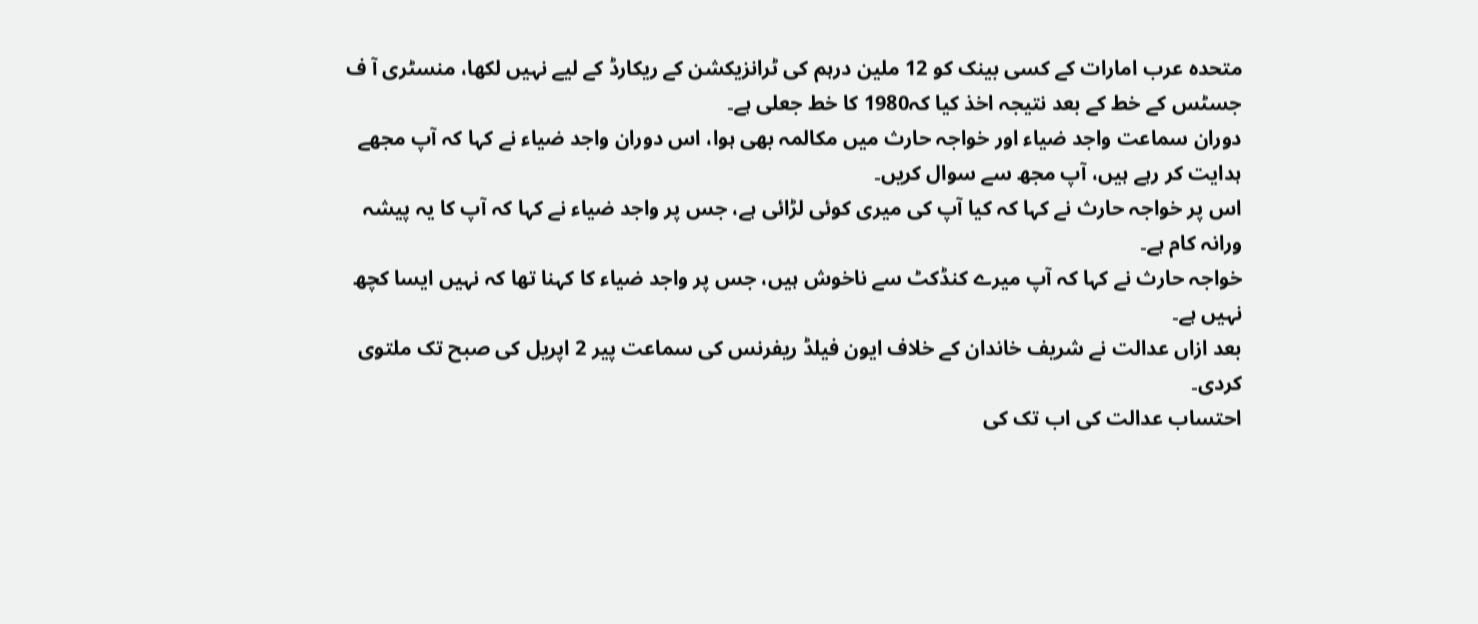متحدہ عرب امارات کے کسی بینک کو 12 ملین درہم کی ٹرانزیکشن کے ریکارڈ کے لیے نہیں لکھا، منسٹری آ ف جسٹس کے خط کے بعد نتیجہ اخذ کیا کہ1980 کا خط جعلی ہے۔
دوران سماعت واجد ضیاء اور خواجہ حارث میں مکالمہ بھی ہوا، اس دوران واجد ضیاء نے کہا کہ آپ مجھے ہدایت کر رہے ہیں، آپ مجھ سے سوال کریں۔
اس پر خواجہ حارث نے کہا کہ کیا آپ کی میری کوئی لڑائی ہے، جس پر واجد ضیاء نے کہا کہ آپ کا یہ پیشہ ورانہ کام ہے۔
خواجہ حارث نے کہا کہ آپ میرے کنڈکٹ سے ناخوش ہیں، جس پر واجد ضیاء کا کہنا تھا کہ نہیں ایسا کچھ نہیں ہے۔
بعد ازاں عدالت نے شریف خاندان کے خلاف ایون فیلڈ ریفرنس کی سماعت پیر 2 اپریل کی صبح تک ملتوی کردی۔
احتساب عدالت کی اب تک کی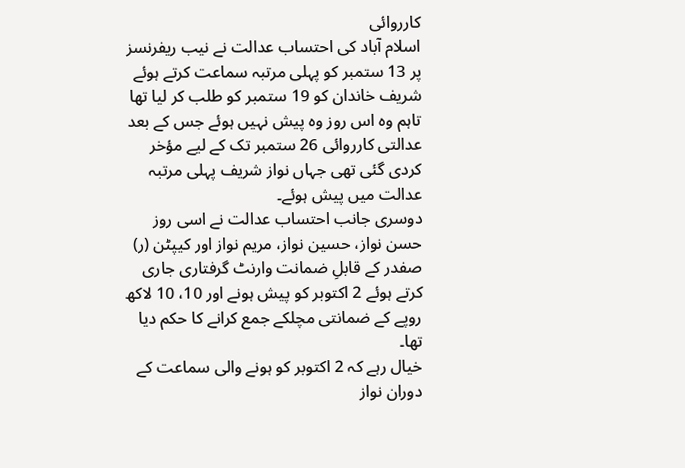کارروائی
اسلام آباد کی احتساب عدالت نے نیب ریفرنسز پر 13 ستمبر کو پہلی مرتبہ سماعت کرتے ہوئے شریف خاندان کو 19 ستمبر کو طلب کر لیا تھا تاہم وہ اس روز وہ پیش نہیں ہوئے جس کے بعد عدالتی کارروائی 26 ستمبر تک کے لیے مؤخر کردی گئی تھی جہاں نواز شریف پہلی مرتبہ عدالت میں پیش ہوئے۔
دوسری جانب احتساب عدالت نے اسی روز حسن نواز، حسین نواز، مریم نواز اور کیپٹن (ر) صفدر کے قابلِ ضمانت وارنٹ گرفتاری جاری کرتے ہوئے 2 اکتوبر کو پیش ہونے اور 10، 10 لاکھ روپے کے ضمانتی مچلکے جمع کرانے کا حکم دیا تھا۔
خیال رہے کہ 2 اکتوبر کو ہونے والی سماعت کے دوران نواز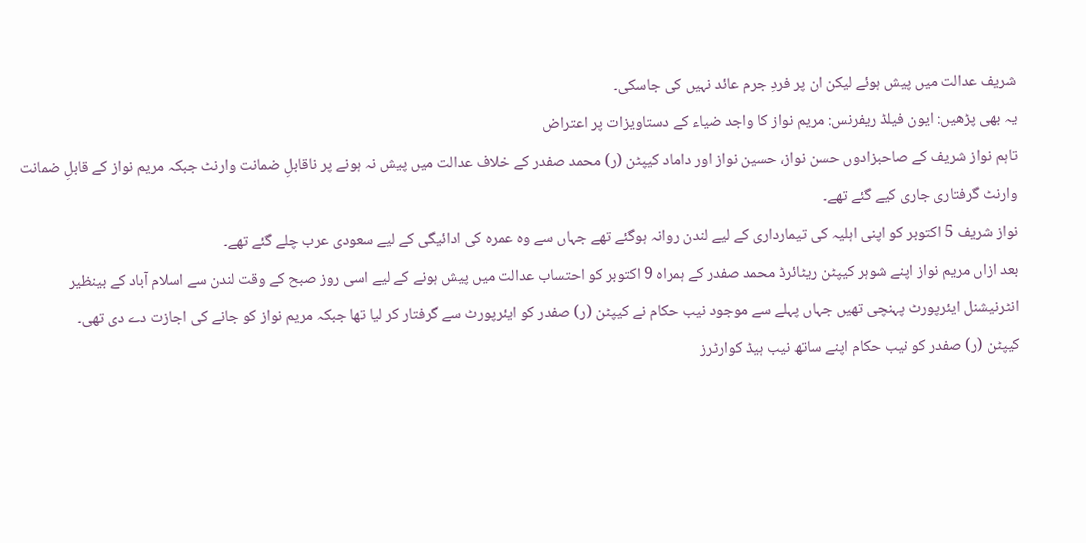شریف عدالت میں پیش ہوئے لیکن ان پر فردِ جرم عائد نہیں کی جاسکی۔
یہ بھی پڑھیں: ایون فیلڈ ریفرنس: مریم نواز کا واجد ضیاء کے دستاویزات پر اعتراض
تاہم نواز شریف کے صاحبزادوں حسن نواز، حسین نواز اور داماد کیپٹن (ر) محمد صفدر کے خلاف عدالت میں پیش نہ ہونے پر ناقابلِ ضمانت وارنٹ جبکہ مریم نواز کے قابلِ ضمانت وارنٹ گرفتاری جاری کیے گئے تھے۔
نواز شریف 5 اکتوبر کو اپنی اہلیہ کی تیمارداری کے لیے لندن روانہ ہوگئے تھے جہاں سے وہ عمرہ کی ادائیگی کے لیے سعودی عرب چلے گئے تھے۔
بعد ازاں مریم نواز اپنے شوہر کیپٹن ریٹائرڈ محمد صفدر کے ہمراہ 9 اکتوبر کو احتساب عدالت میں پیش ہونے کے لیے اسی روز صبح کے وقت لندن سے اسلام آباد کے بینظیر انٹرنیشنل ایئرپورٹ پہنچی تھیں جہاں پہلے سے موجود نیب حکام نے کیپٹن (ر) صفدر کو ایئرپورٹ سے گرفتار کر لیا تھا جبکہ مریم نواز کو جانے کی اجازت دے دی تھی۔
کیپٹن (ر) صفدر کو نیب حکام اپنے ساتھ نیب ہیڈ کوارٹرز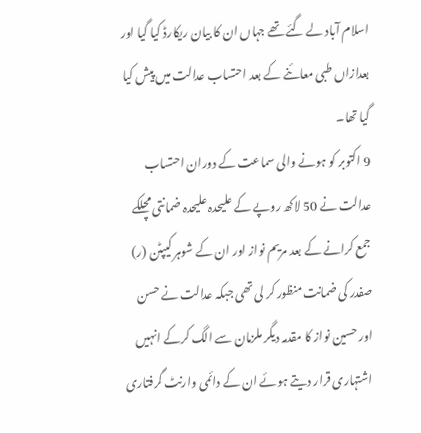اسلام آباد لے گئے تھے جہاں ان کا بیان ریکارڈ کیا گیا اور بعدازاں طبی معائنے کے بعد احتساب عدالت میں پیش کیا گیا تھا۔
9 اکتوبر کو ہونے والی سماعت کے دوران احتساب عدالت نے 50 لاکھ روپے کے علیحدہ علیحدہ ضمانتی مچلکے جمع کرانے کے بعد مریم نواز اور ان کے شوہر کیپٹن (ر) صفدر کی ضمانت منظور کر لی تھی جبکہ عدالت نے حسن اور حسین نواز کا مقدمہ دیگر ملزمان سے الگ کرکے انہیں اشتہاری قرار دیتے ہوئے ان کے دائمی وارنٹ گرفتاری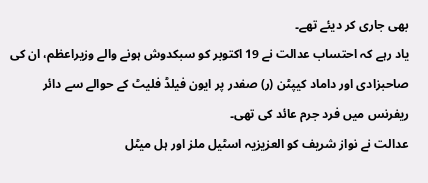بھی جاری کر دیئے تھے۔
یاد رہے کہ احتساب عدالت نے 19 اکتوبر کو سبکدوش ہونے والے وزیراعظم، ان کی صاحبزادی اور داماد کیپٹن (ر) صفدر پر ایون فیلڈ فلیٹ کے حوالے سے دائر ریفرنس میں فرد جرم عائد کی تھی۔
عدالت نے نواز شریف کو العزیزیہ اسٹیل ملز اور ہل میٹل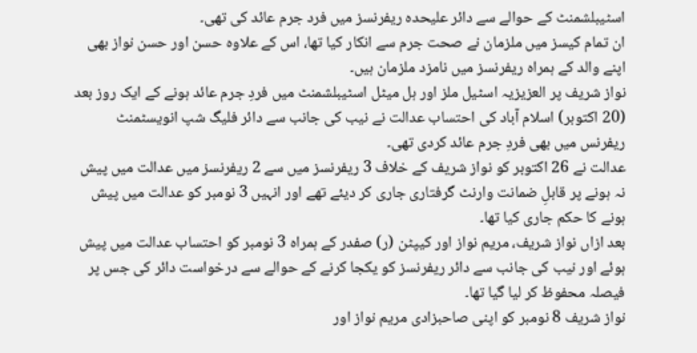اسٹیبلشمنٹ کے حوالے سے دائر علیحدہ ریفرنسز میں فرد جرم عائد کی تھی۔
ان تمام کیسز میں ملزمان نے صحت جرم سے انکار کیا تھا، اس کے علاوہ حسن اور حسن نواز بھی اپنے والد کے ہمراہ ریفرنسز میں نامزد ملزمان ہیں۔
نواز شریف پر العزیزیہ اسٹیل ملز اور ہل میٹل اسٹیبلشمنٹ میں فردِ جرم عائد ہونے کے ایک روز بعد (20 اکتوبر) اسلام آباد کی احتساب عدالت نے نیب کی جانب سے دائر فلیگ شپ انویسٹمنٹ ریفرنس میں بھی فردِ جرم عائد کردی تھی۔
عدالت نے 26 اکتوبر کو نواز شریف کے خلاف 3 ریفرنسز میں سے 2 ریفرنسز میں عدالت میں پیش نہ ہونے پر قابلِ ضمانت وارنٹ گرفتاری جاری کر دیئے تھے اور انہیں 3 نومبر کو عدالت میں پیش ہونے کا حکم جاری کیا تھا۔
بعد ازاں نواز شریف، مریم نواز اور کیپٹن (ر) صفدر کے ہمراہ 3 نومبر کو احتساب عدالت میں پیش ہوئے اور نیب کی جانب سے دائر ریفرنسز کو یکجا کرنے کے حوالے سے درخواست دائر کی جس پر فیصلہ محفوظ کر لیا گیا تھا۔
نواز شریف 8 نومبر کو اپنی صاحبزادی مریم نواز اور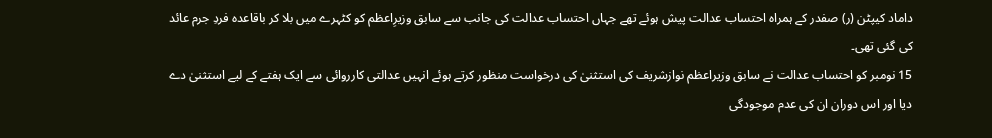داماد کیپٹن (ر) صفدر کے ہمراہ احتساب عدالت پیش ہوئے تھے جہاں احتساب عدالت کی جانب سے سابق وزیرِاعظم کو کٹہرے میں بلا کر باقاعدہ فردِ جرم عائد کی گئی تھی۔
15 نومبر کو احتساب عدالت نے سابق وزیراعظم نوازشریف کی استثنیٰ کی درخواست منظور کرتے ہوئے انہیں عدالتی کارروائی سے ایک ہفتے کے لیے استثنیٰ دے دیا اور اس دوران ان کی عدم موجودگی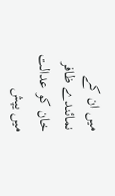میں ان کے نمائندے ظافر خان کو عدالت میں یپش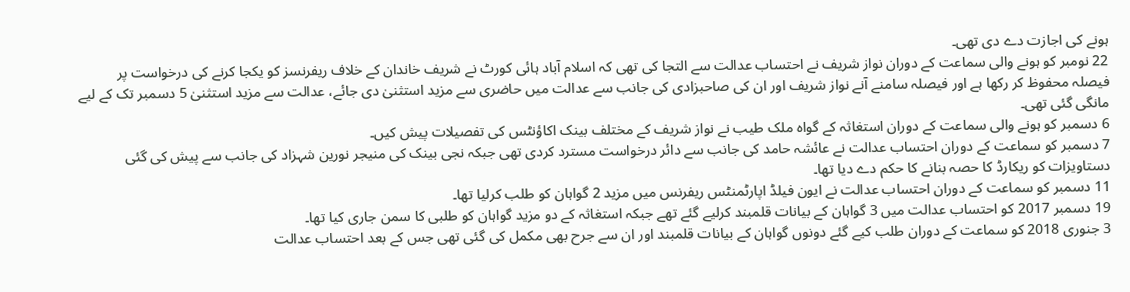ہونے کی اجازت دے دی تھی۔
22 نومبر کو ہونے والی سماعت کے دوران نواز شریف نے احتساب عدالت سے التجا کی تھی کہ اسلام آباد ہائی کورٹ نے شریف خاندان کے خلاف ریفرنسز کو یکجا کرنے کی درخواست پر فیصلہ محفوظ کر رکھا ہے اور فیصلہ سامنے آنے نواز شریف اور ان کی صاحبزادی کی جانب سے عدالت میں حاضری سے مزید استثنیٰ دی جائے، عدالت سے مزید استثنیٰ 5 دسمبر تک کے لیے مانگی گئی تھی۔
6 دسمبر کو ہونے والی سماعت کے دوران استغاثہ کے گواہ ملک طیب نے نواز شریف کے مختلف بینک اکاؤنٹس کی تفصیلات پیش کیں۔
7 دسمبر کو سماعت کے دوران احتساب عدالت نے عائشہ حامد کی جانب سے دائر درخواست مسترد کردی تھی جبکہ نجی بینک کی منیجر نورین شہزاد کی جانب سے پیش کی گئی دستاویزات کو ریکارڈ کا حصہ بنانے کا حکم دے دیا تھا۔
11 دسمبر کو سماعت کے دوران احتساب عدالت نے ایون فیلڈ اپارٹمنٹس ریفرنس میں مزید 2 گواہان کو طلب کرلیا تھا۔
19 دسمبر 2017 کو احتساب عدالت میں 3 گواہان کے بیانات قلمبند کرلیے گئے تھے جبکہ استغاثہ کے دو مزید گواہان کو طلبی کا سمن جاری کیا تھا۔
3 جنوری 2018 کو سماعت کے دوران طلب کیے گئے دونوں گواہان کے بیانات قلمبند اور ان سے جرح بھی مکمل کی گئی تھی جس کے بعد احتساب عدالت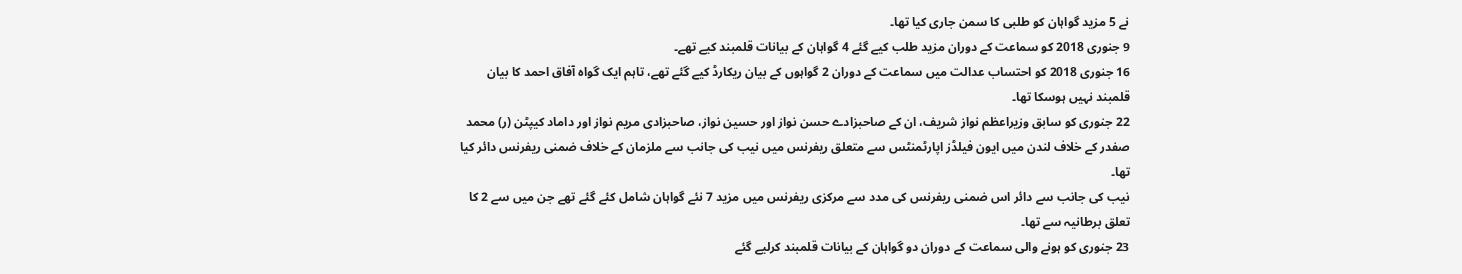نے 5 مزید گواہان کو طلبی کا سمن جاری کیا تھا۔
9 جنوری 2018 کو سماعت کے دوران مزید طلب کیے گئے 4 گواہان کے بیانات قلمبند کیے تھے۔
16 جنوری 2018 کو احتساب عدالت میں سماعت کے دوران 2 گواہوں کے بیان ریکارڈ کیے گئے تھے، تاہم ایک گواہ آفاق احمد کا بیان قلمبند نہیں ہوسکا تھا۔
22 جنوری کو سابق وزیراعظم نواز شریف، ان کے صاحبزادے حسن نواز اور حسین نواز، صاحبزادی مریم نواز اور داماد کیپٹن (ر) محمد صفدر کے خلاف لندن میں ایون فیلڈز اپارٹمنٹس سے متعلق ریفرنس میں نیب کی جانب سے ملزمان کے خلاف ضمنی ریفرنس دائر کیا تھا۔
نیب کی جانب سے دائر اس ضمنی ریفرنس کی مدد سے مرکزی ریفرنس میں مزید 7 نئے گواہان شامل کئے گئے تھے جن میں سے 2 کا تعلق برطانیہ سے تھا۔
23 جنوری کو ہونے والی سماعت کے دوران دو گواہان کے بیانات قلمبند کرلیے گئے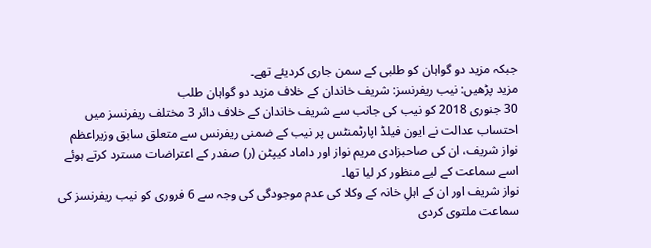جبکہ مزید دو گواہان کو طلبی کے سمن جاری کردیئے تھے۔
مزید پڑھیں: نیب ریفرنسز: شریف خاندان کے خلاف مزید دو گواہان طلب
30 جنوری 2018 کو نیب کی جانب سے شریف خاندان کے خلاف دائر 3 مختلف ریفرنسز میں احتساب عدالت نے ایون فیلڈ اپارٹمنٹس پر نیب کے ضمنی ریفرنس سے متعلق سابق وزیراعظم نواز شریف، ان کی صاحبزادی مریم نواز اور داماد کیپٹن (ر) صفدر کے اعتراضات مسترد کرتے ہوئے اسے سماعت کے لیے منظور کر لیا تھا۔
نواز شریف اور ان کے اہلِ خانہ کے وکلا کی عدم موجودگی کی وجہ سے 6 فروری کو نیب ریفرنسز کی سماعت ملتوی کردی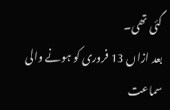گئی تھی۔
بعد ازاں 13 فروری کو ہونے والی سماعت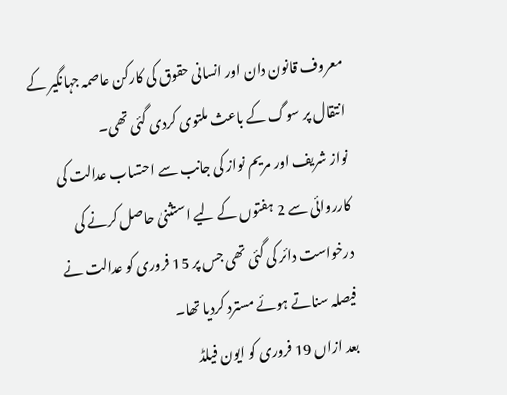معروف قانون دان اور انسانی حقوق کی کارکن عاصمہ جہانگیر کے انتقال پر سوگ کے باعث ملتوی کردی گئی تھی۔
نواز شریف اور مریم نواز کی جانب سے احتساب عدالت کی کارروائی سے 2 ہفتوں کے لیے استثنیٰ حاصل کرنے کی درخواست دائر کی گئی تھی جس پر 15 فروری کو عدالت نے فیصلہ سناتے ہوئے مسترد کردیا تھا۔
بعد ازاں 19 فروری کو ایون فیلڈ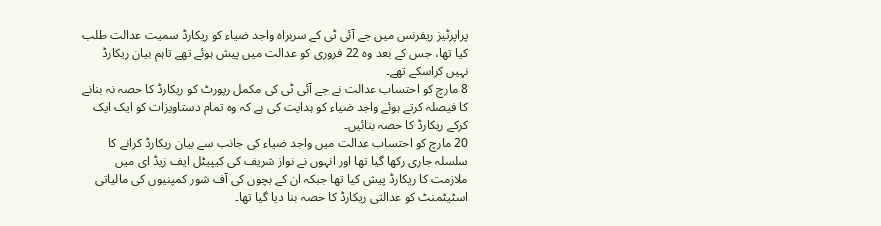پراپرٹیز ریفرنس میں جے آئی ٹی کے سربراہ واجد ضیاء کو ریکارڈ سمیت عدالت طلب کیا تھا، جس کے بعد وہ 22 فروری کو عدالت میں پیش ہوئے تھے تاہم بیان ریکارڈ نہیں کراسکے تھے۔
8 مارچ کو احتساب عدالت نے جے آئی ٹی کی مکمل رپورٹ کو ریکارڈ کا حصہ نہ بنانے کا فیصلہ کرتے ہوئے واجد ضیاء کو ہدایت کی ہے کہ وہ تمام دستاویزات کو ایک ایک کرکے ریکارڈ کا حصہ بنائیں۔
20 مارچ کو احتساب عدالت میں واجد ضیاء کی جانب سے بیان ریکارڈ کرانے کا سلسلہ جاری رکھا گیا تھا اور انہوں نے نواز شریف کی کیپیٹل ایف زیڈ ای میں ملازمت کا ریکارڈ پیش کیا تھا جبکہ ان کے بچوں کی آف شور کمپنیوں کی مالیاتی اسٹیٹمنٹ کو عدالتی ریکارڈ کا حصہ بنا دیا گیا تھا۔